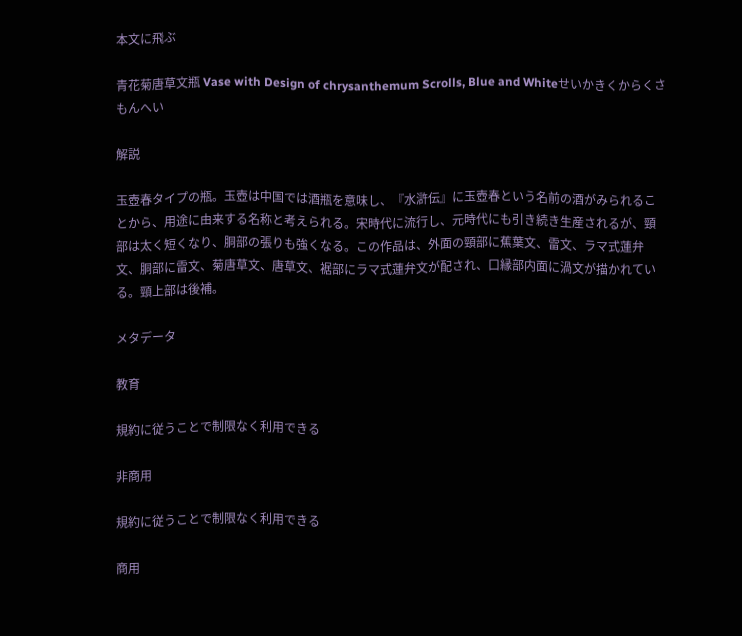本文に飛ぶ

青花菊唐草文瓶 Vase with Design of chrysanthemum Scrolls, Blue and Whiteせいかきくからくさもんへい

解説

玉壺春タイプの瓶。玉壺は中国では酒瓶を意味し、『水滸伝』に玉壺春という名前の酒がみられることから、用途に由来する名称と考えられる。宋時代に流行し、元時代にも引き続き生産されるが、頸部は太く短くなり、胴部の張りも強くなる。この作品は、外面の頸部に蕉葉文、雷文、ラマ式蓮弁文、胴部に雷文、菊唐草文、唐草文、裾部にラマ式蓮弁文が配され、口縁部内面に渦文が描かれている。頸上部は後補。

メタデータ

教育

規約に従うことで制限なく利用できる

非商用

規約に従うことで制限なく利用できる

商用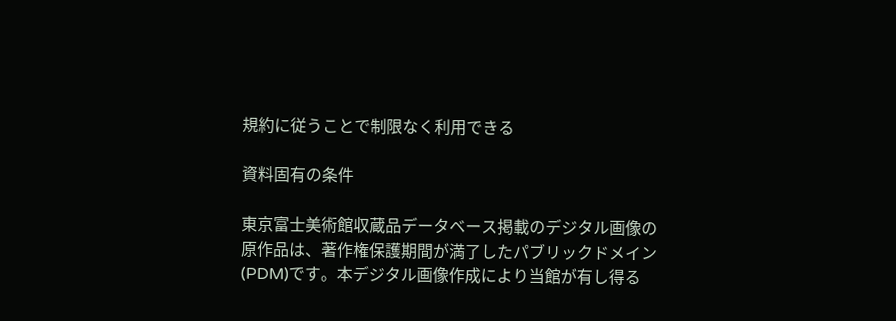規約に従うことで制限なく利用できる

資料固有の条件

東京富士美術館収蔵品データベース掲載のデジタル画像の原作品は、著作権保護期間が満了したパブリックドメイン(PDM)です。本デジタル画像作成により当館が有し得る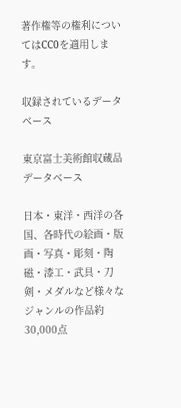著作権等の権利についてはCC0を適用します。

収録されているデータベース

東京富士美術館収蔵品データベース

日本・東洋・西洋の各国、各時代の絵画・版画・写真・彫刻・陶磁・漆工・武具・刀剣・メダルなど様々なジャンルの作品約30,000点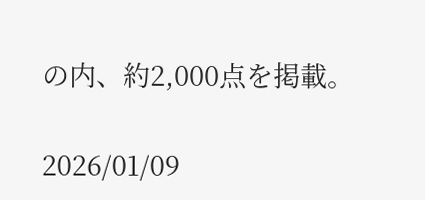の内、約2,000点を掲載。

2026/01/09